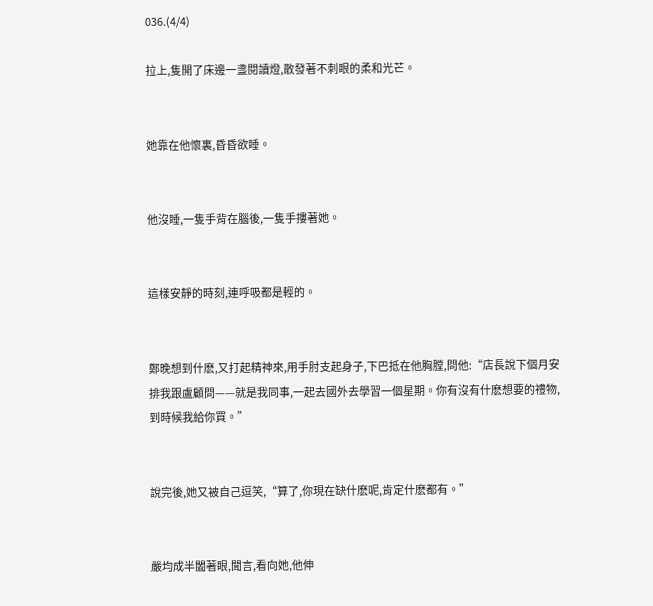036.(4/4)

拉上,隻開了床邊一盞閱讀燈,散發著不刺眼的柔和光芒。


她靠在他懷裏,昏昏欲睡。


他沒睡,一隻手背在腦後,一隻手摟著她。


這樣安靜的時刻,連呼吸都是輕的。


鄭晚想到什麽,又打起精神來,用手肘支起身子,下巴抵在他胸膛,問他:“店長說下個月安排我跟盧顧問——就是我同事,一起去國外去學習一個星期。你有沒有什麽想要的禮物,到時候我給你買。”


說完後,她又被自己逗笑,“算了,你現在缺什麽呢,肯定什麽都有。”


嚴均成半闔著眼,聞言,看向她,他伸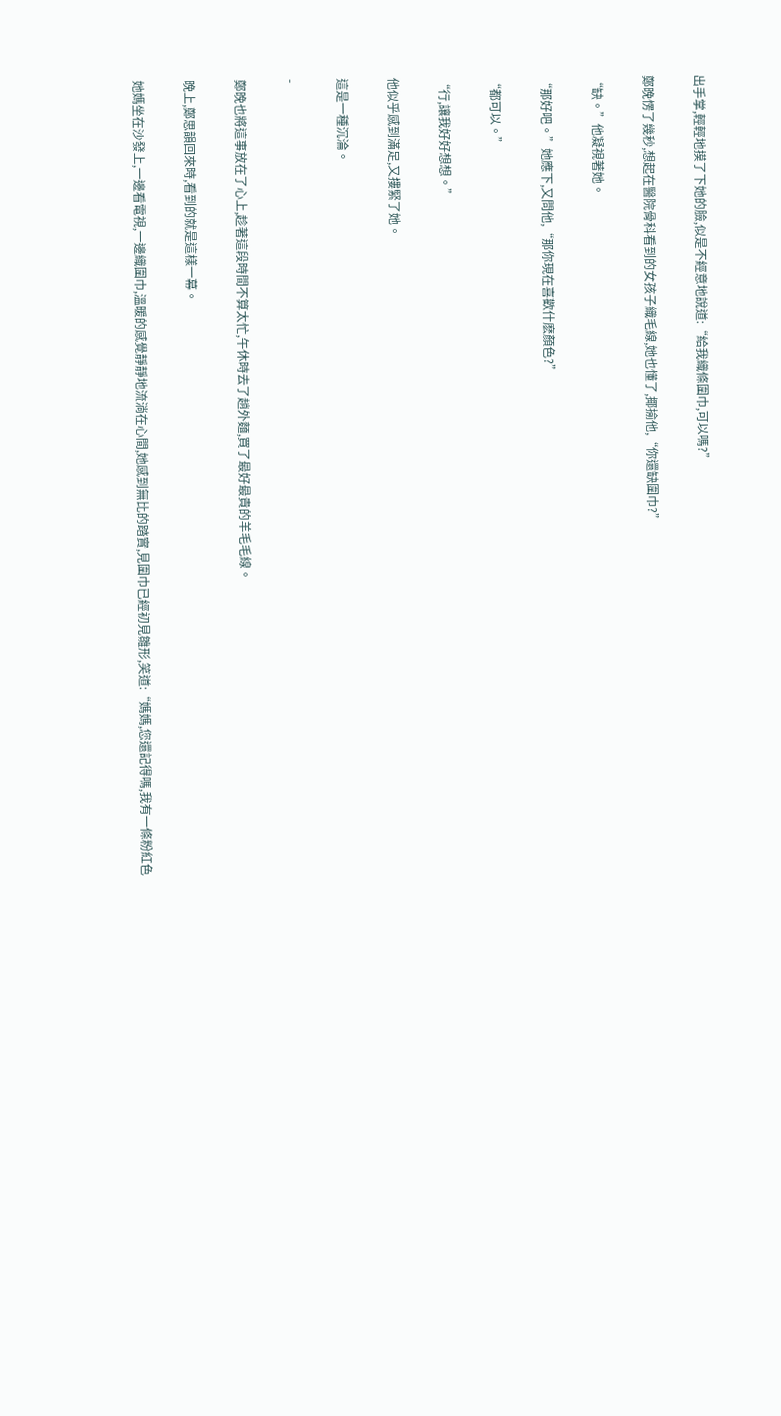出手掌,輕輕地摸了下她的臉,似是不經意地說道:“給我織條圍巾,可以嗎?”


鄭晚愣了幾秒,想起在醫院骨科看到的女孩子織毛線,她也懂了,揶揄他,“你還缺圍巾?”


“缺。”他凝視著她。


“那好吧。”她應下,又問他,“那你現在喜歡什麽顏色?”


“都可以。”


“行,讓我好好想想。”


他似乎感到滿足,又摟緊了她。


這是一種沉淪。


-


鄭晚也將這事放在了心上,趁著這段時間不算太忙,午休時去了趟外麵,買了最好最貴的羊毛毛線。


晚上,鄭思韻回來時,看到的就是這樣一幕。


她媽坐在沙發上,一邊看電視,一邊織圍巾,溫暖的感覺靜靜地流淌在心間,她感到無比的踏實,見圍巾已經初見雛形,笑道:“媽媽,您還記得嗎,我有一條粉紅色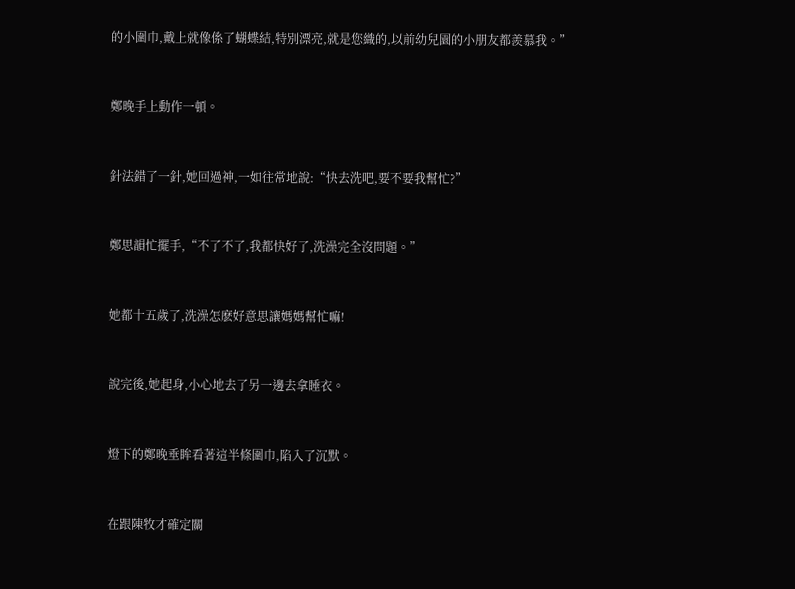的小圍巾,戴上就像係了蝴蝶結,特別漂亮,就是您織的,以前幼兒園的小朋友都羨慕我。”


鄭晚手上動作一頓。


針法錯了一針,她回過神,一如往常地說:“快去洗吧,要不要我幫忙?”


鄭思韻忙擺手,“不了不了,我都快好了,洗澡完全沒問題。”


她都十五歲了,洗澡怎麽好意思讓媽媽幫忙嘛!


說完後,她起身,小心地去了另一邊去拿睡衣。


燈下的鄭晚垂眸看著這半條圍巾,陷入了沉默。


在跟陳牧才確定關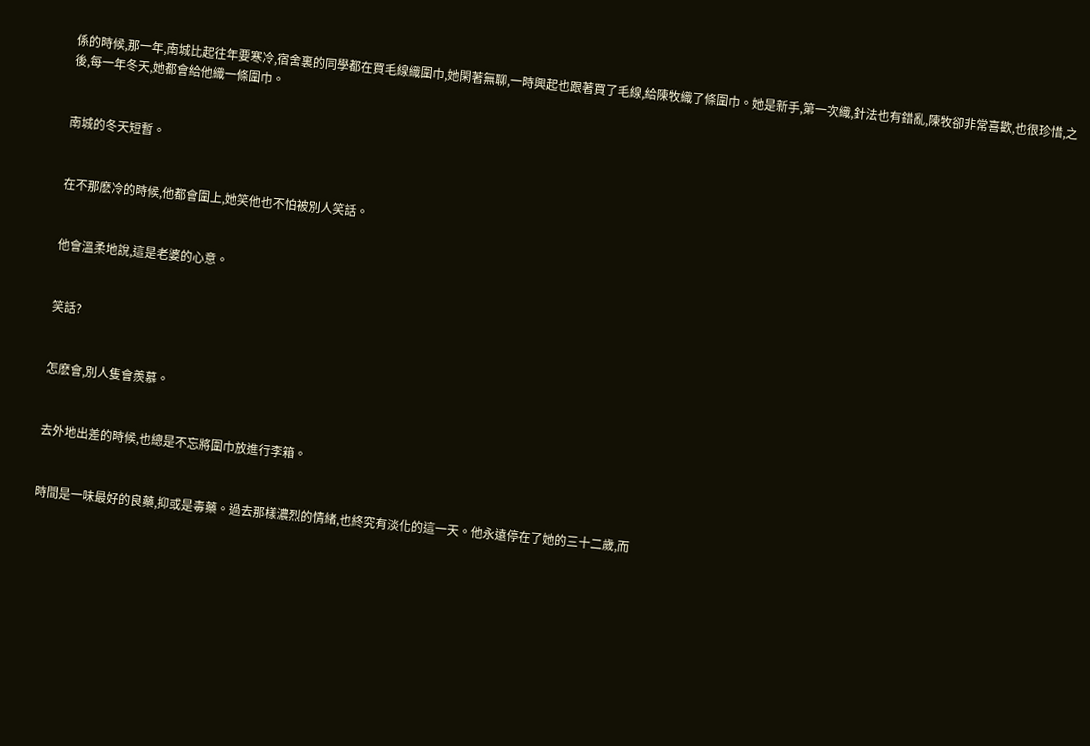係的時候,那一年,南城比起往年要寒冷,宿舍裏的同學都在買毛線織圍巾,她閑著無聊,一時興起也跟著買了毛線,給陳牧織了條圍巾。她是新手,第一次織,針法也有錯亂,陳牧卻非常喜歡,也很珍惜,之後,每一年冬天,她都會給他織一條圍巾。


南城的冬天短暫。


在不那麽冷的時候,他都會圍上,她笑他也不怕被別人笑話。


他會溫柔地說,這是老婆的心意。


笑話?


怎麽會,別人隻會羨慕。


去外地出差的時候,也總是不忘將圍巾放進行李箱。


時間是一味最好的良藥,抑或是毒藥。過去那樣濃烈的情緒,也終究有淡化的這一天。他永遠停在了她的三十二歲,而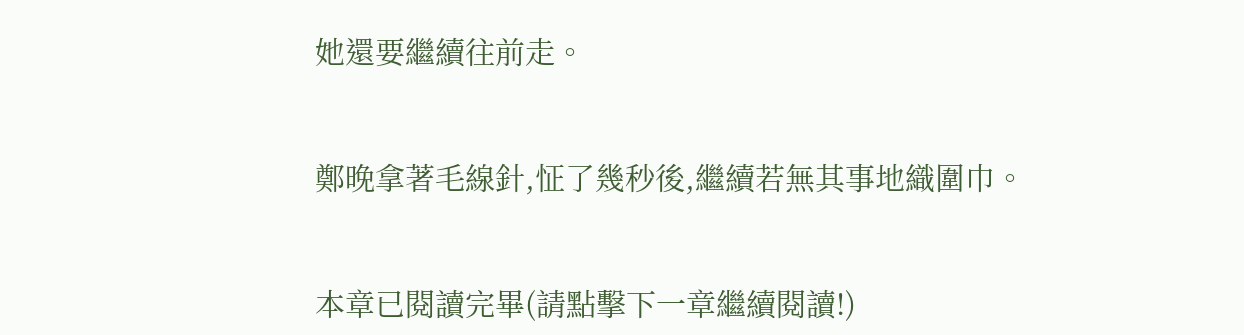她還要繼續往前走。


鄭晚拿著毛線針,怔了幾秒後,繼續若無其事地織圍巾。


本章已閱讀完畢(請點擊下一章繼續閱讀!)